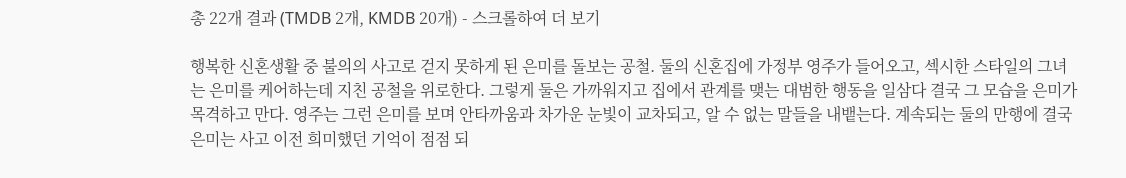총 22개 결과 (TMDB 2개, KMDB 20개) - 스크롤하여 더 보기

행복한 신혼생활 중 불의의 사고로 걷지 못하게 된 은미를 돌보는 공철. 둘의 신혼집에 가정부 영주가 들어오고, 섹시한 스타일의 그녀는 은미를 케어하는데 지친 공철을 위로한다. 그렇게 둘은 가까워지고 집에서 관계를 맺는 대범한 행동을 일삼다 결국 그 모습을 은미가 목격하고 만다. 영주는 그런 은미를 보며 안타까움과 차가운 눈빛이 교차되고, 알 수 없는 말들을 내뱉는다. 계속되는 둘의 만행에 결국 은미는 사고 이전 희미했던 기억이 점점 되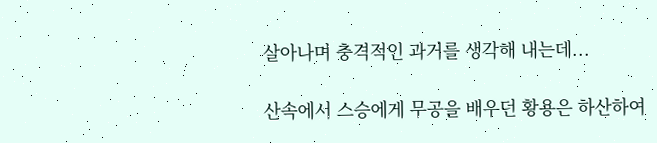살아나며 충격적인 과거를 생각해 내는데...

산속에서 스승에게 무공을 배우던 황용은 하산하여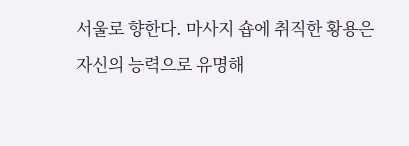서울로 향한다. 마사지 숍에 취직한 황용은 자신의 능력으로 유명해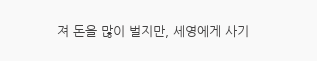져 돈을 많이 벌지만, 세영에게 사기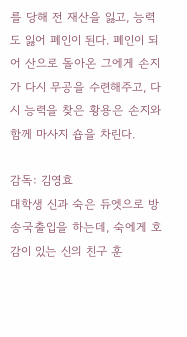를 당해 전 재산을 잃고, 능력도 잃어 폐인이 된다. 폐인이 되어 산으로 돌아온 그에게 손지가 다시 무공을 수련해주고, 다시 능력을 찾은 황용은 손지와 함께 마사지 숍을 차린다.

감독: 김영효
대학생 신과 숙은 듀엣으로 방송국출입을 하는데, 숙에게 호감이 있는 신의 친구 훈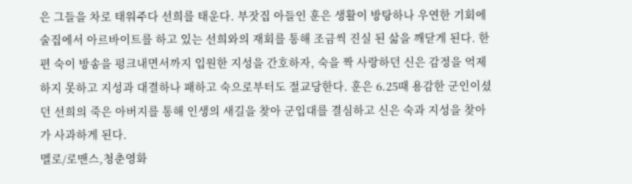은 그들을 차로 태워주다 선희를 태운다. 부잣집 아들인 훈은 생활이 방탕하나 우연한 기회에 술집에서 아르바이트를 하고 있는 선희와의 재회를 통해 조금씩 진실 된 삶을 깨닫게 된다. 한편 숙이 방송을 펑크내면서까지 입원한 지성을 간호하자, 숙을 짝 사랑하던 신은 감정을 억제하지 못하고 지성과 대결하나 패하고 숙으로부터도 절교당한다. 훈은 6.25때 용감한 군인이셨던 선희의 죽은 아버지를 통해 인생의 새길을 찾아 군입대를 결심하고 신은 숙과 지성을 찾아가 사과하게 된다.
멜로/로맨스,청춘영화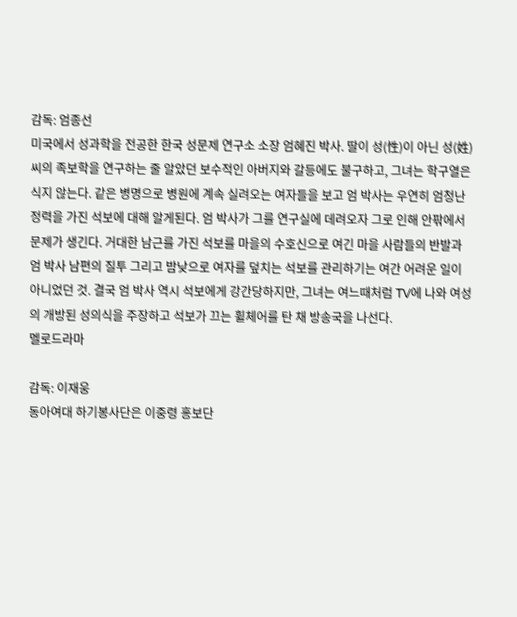감독: 엄종선
미국에서 성과학을 전공한 한국 성문제 연구소 소장 엄혜진 박사. 딸이 성(性)이 아닌 성(姓)씨의 족보학을 연구하는 줄 알았던 보수적인 아버지와 갈등에도 불구하고, 그녀는 학구열은 식지 않는다. 같은 병명으로 병원에 계속 실려오는 여자들을 보고 엄 박사는 우연히 엄청난 정력을 가진 석보에 대해 알게된다. 엄 박사가 그를 연구실에 데려오자 그로 인해 안팎에서 문제가 생긴다. 거대한 남근를 가진 석보를 마을의 수호신으로 여긴 마을 사람들의 반발과 엄 박사 남편의 질투 그리고 밤낮으로 여자를 덮치는 석보를 관리하기는 여간 어려운 일이 아니었던 것. 결국 엄 박사 역시 석보에게 강간당하지만, 그녀는 여느때처럼 TV에 나와 여성의 개방된 성의식을 주장하고 석보가 끄는 휠체어를 탄 채 방송국을 나선다.
멜로드라마

감독: 이재웅
동아여대 하기봉사단은 이중령 홍보단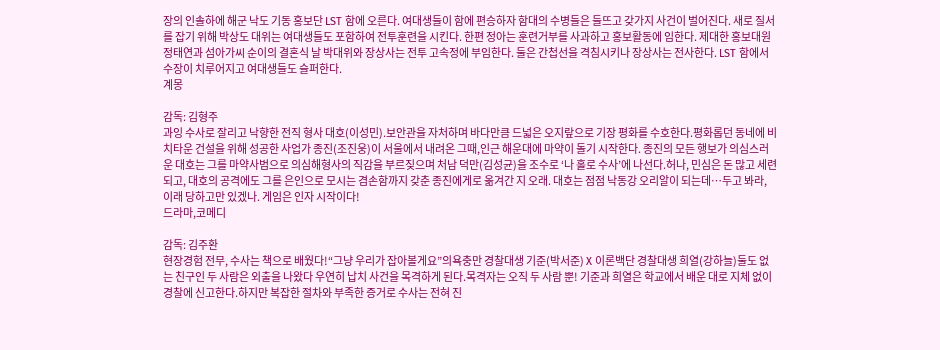장의 인솔하에 해군 낙도 기동 홍보단 LST 함에 오른다. 여대생들이 함에 편승하자 함대의 수병들은 들뜨고 갖가지 사건이 벌어진다. 새로 질서를 잡기 위해 박상도 대위는 여대생들도 포함하여 전투훈련을 시킨다. 한편 정아는 훈련거부를 사과하고 홍보활동에 임한다. 제대한 홍보대원 정태연과 섬아가씨 순이의 결혼식 날 박대위와 장상사는 전투 고속정에 부임한다. 둘은 간첩선을 격침시키나 장상사는 전사한다. LST 함에서 수장이 치루어지고 여대생들도 슬퍼한다.
계몽

감독: 김형주
과잉 수사로 잘리고 낙향한 전직 형사 대호(이성민).보안관을 자처하며 바다만큼 드넓은 오지랖으로 기장 평화를 수호한다.평화롭던 동네에 비치타운 건설을 위해 성공한 사업가 종진(조진웅)이 서울에서 내려온 그때,인근 해운대에 마약이 돌기 시작한다. 종진의 모든 행보가 의심스러운 대호는 그를 마약사범으로 의심해형사의 직감을 부르짖으며 처남 덕만(김성균)을 조수로 ‘나 홀로 수사’에 나선다.허나, 민심은 돈 많고 세련되고, 대호의 공격에도 그를 은인으로 모시는 겸손함까지 갖춘 종진에게로 옮겨간 지 오래. 대호는 점점 낙동강 오리알이 되는데…두고 봐라, 이래 당하고만 있겠나. 게임은 인자 시작이다!
드라마,코메디

감독: 김주환
현장경험 전무, 수사는 책으로 배웠다!“그냥 우리가 잡아볼게요”의욕충만 경찰대생 기준(박서준) X 이론백단 경찰대생 희열(강하늘)둘도 없는 친구인 두 사람은 외출을 나왔다 우연히 납치 사건을 목격하게 된다.목격자는 오직 두 사람 뿐! 기준과 희열은 학교에서 배운 대로 지체 없이 경찰에 신고한다.하지만 복잡한 절차와 부족한 증거로 수사는 전혀 진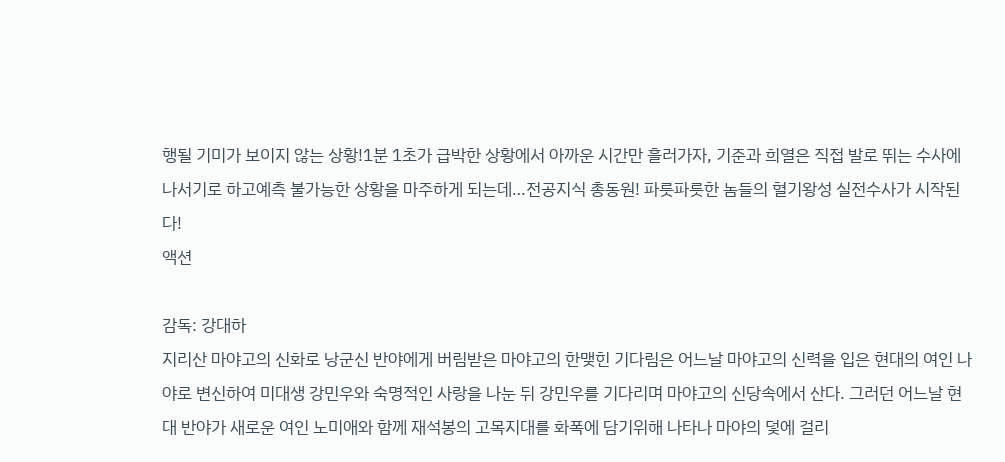행될 기미가 보이지 않는 상황!1분 1초가 급박한 상황에서 아까운 시간만 흘러가자, 기준과 희열은 직접 발로 뛰는 수사에 나서기로 하고예측 불가능한 상황을 마주하게 되는데…전공지식 총동원! 파릇파릇한 놈들의 혈기왕성 실전수사가 시작된다!
액션

감독: 강대하
지리산 마야고의 신화로 낭군신 반야에게 버림받은 마야고의 한맺힌 기다림은 어느날 마야고의 신력을 입은 현대의 여인 나야로 변신하여 미대생 강민우와 숙명적인 사랑을 나눈 뒤 강민우를 기다리며 마야고의 신당속에서 산다. 그러던 어느날 현대 반야가 새로운 여인 노미애와 함께 재석봉의 고목지대를 화폭에 담기위해 나타나 마야의 덫에 걸리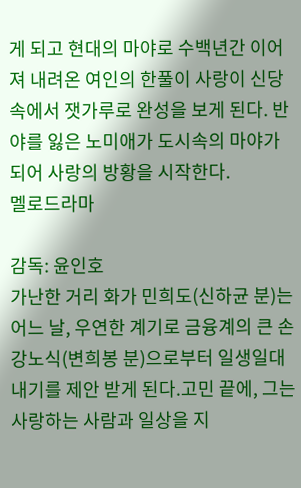게 되고 현대의 마야로 수백년간 이어져 내려온 여인의 한풀이 사랑이 신당속에서 잿가루로 완성을 보게 된다. 반야를 잃은 노미애가 도시속의 마야가 되어 사랑의 방황을 시작한다.
멜로드라마

감독: 윤인호
가난한 거리 화가 민희도(신하균 분)는 어느 날, 우연한 계기로 금융계의 큰 손 강노식(변희봉 분)으로부터 일생일대 내기를 제안 받게 된다.고민 끝에, 그는 사랑하는 사람과 일상을 지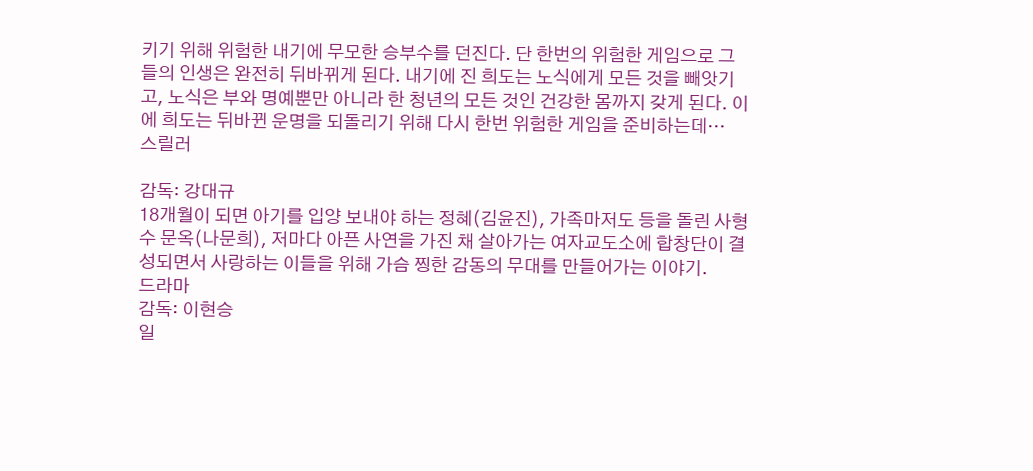키기 위해 위험한 내기에 무모한 승부수를 던진다. 단 한번의 위험한 게임으로 그들의 인생은 완전히 뒤바뀌게 된다. 내기에 진 희도는 노식에게 모든 것을 빼앗기고, 노식은 부와 명예뿐만 아니라 한 청년의 모든 것인 건강한 몸까지 갖게 된다. 이에 희도는 뒤바뀐 운명을 되돌리기 위해 다시 한번 위험한 게임을 준비하는데…
스릴러

감독: 강대규
18개월이 되면 아기를 입양 보내야 하는 정혜(김윤진), 가족마저도 등을 돌린 사형수 문옥(나문희), 저마다 아픈 사연을 가진 채 살아가는 여자교도소에 합창단이 결성되면서 사랑하는 이들을 위해 가슴 찡한 감동의 무대를 만들어가는 이야기.
드라마
감독: 이현승
일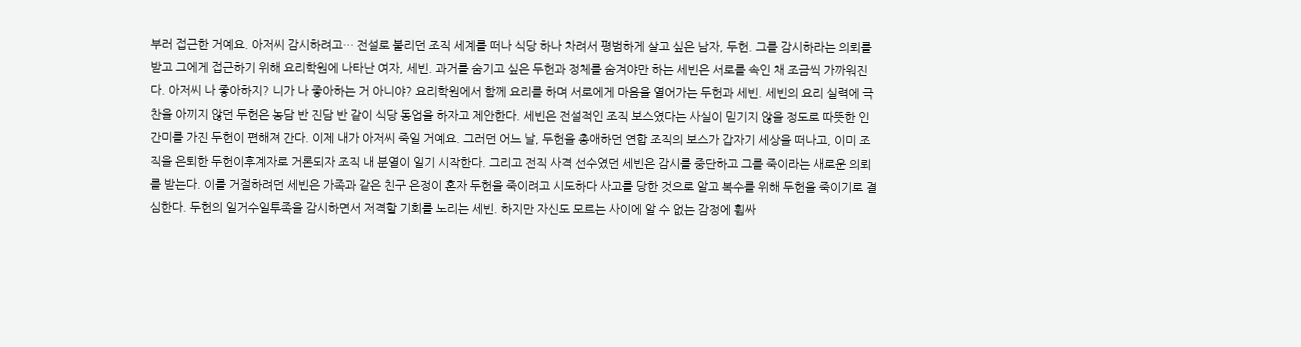부러 접근한 거예요. 아저씨 감시하려고… 전설로 불리던 조직 세계를 떠나 식당 하나 차려서 평범하게 살고 싶은 남자, 두헌. 그를 감시하라는 의뢰를 받고 그에게 접근하기 위해 요리학원에 나타난 여자, 세빈. 과거를 숨기고 싶은 두헌과 정체를 숨겨야만 하는 세빈은 서로를 속인 채 조금씩 가까워진다. 아저씨 나 좋아하지? 니가 나 좋아하는 거 아니야? 요리학원에서 함께 요리를 하며 서로에게 마음을 열어가는 두헌과 세빈. 세빈의 요리 실력에 극찬을 아끼지 않던 두헌은 농담 반 진담 반 같이 식당 동업을 하자고 제안한다. 세빈은 전설적인 조직 보스였다는 사실이 믿기지 않을 정도로 따뜻한 인간미를 가진 두헌이 편해져 간다. 이제 내가 아저씨 죽일 거예요. 그러던 어느 날, 두헌을 총애하던 연합 조직의 보스가 갑자기 세상을 떠나고, 이미 조직을 은퇴한 두헌이후계자로 거론되자 조직 내 분열이 일기 시작한다. 그리고 전직 사격 선수였던 세빈은 감시를 중단하고 그를 죽이라는 새로운 의뢰를 받는다. 이를 거절하려던 세빈은 가족과 같은 친구 은정이 혼자 두헌을 죽이려고 시도하다 사고를 당한 것으로 알고 복수를 위해 두헌을 죽이기로 결심한다. 두헌의 일거수일투족을 감시하면서 저격할 기회를 노리는 세빈. 하지만 자신도 모르는 사이에 알 수 없는 감정에 휩싸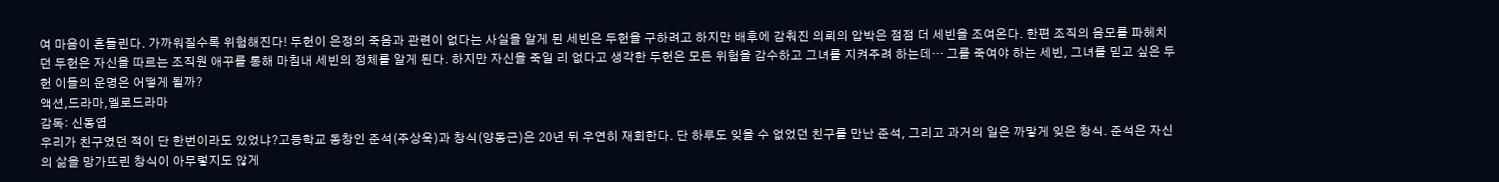여 마음이 흔들린다. 가까워질수록 위험해진다! 두헌이 은정의 죽음과 관련이 없다는 사실을 알게 된 세빈은 두헌을 구하려고 하지만 배후에 감춰진 의뢰의 압박은 점점 더 세빈을 조여온다. 한편 조직의 음모를 파헤치던 두헌은 자신을 따르는 조직원 애꾸를 통해 마침내 세빈의 정체를 알게 된다. 하지만 자신을 죽일 리 없다고 생각한 두헌은 모든 위험을 감수하고 그녀를 지켜주려 하는데… 그를 죽여야 하는 세빈, 그녀를 믿고 싶은 두헌 이들의 운명은 어떻게 될까?
액션,드라마,멜로드라마
감독: 신동엽
우리가 친구였던 적이 단 한번이라도 있었냐?고등학교 동창인 준석(주상욱)과 창식(양동근)은 20년 뒤 우연히 재회한다. 단 하루도 잊을 수 없었던 친구를 만난 준석, 그리고 과거의 일은 까맣게 잊은 창식. 준석은 자신의 삶을 망가뜨린 창식이 아무렇지도 않게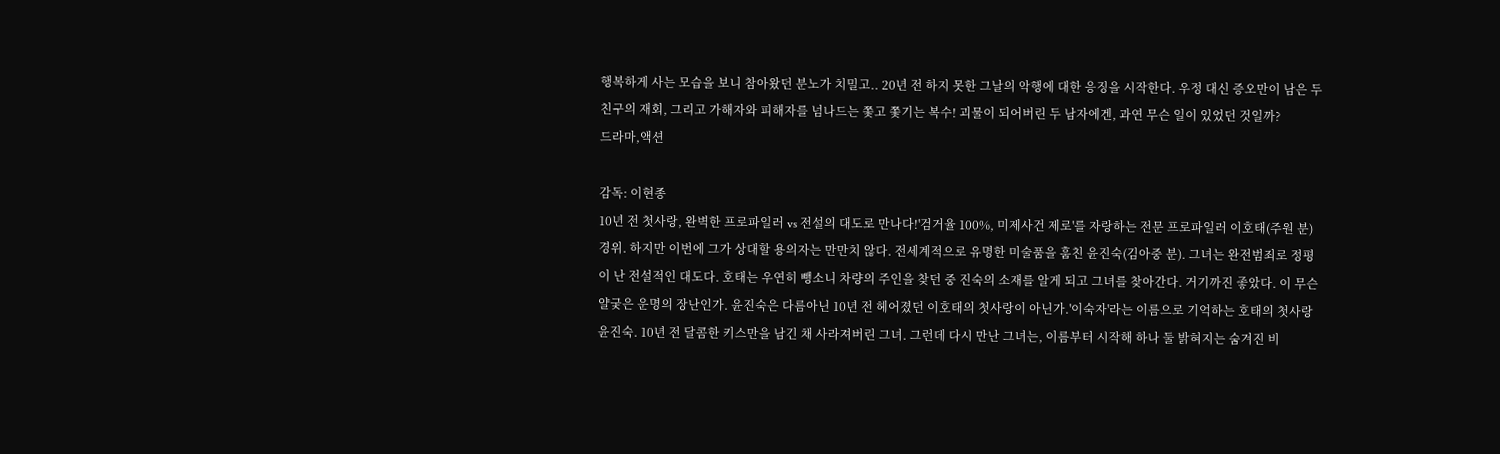행복하게 사는 모습을 보니 참아왔던 분노가 치밀고.. 20년 전 하지 못한 그날의 악행에 대한 응징을 시작한다. 우정 대신 증오만이 남은 두 친구의 재회, 그리고 가해자와 피해자를 넘나드는 쫓고 쫓기는 복수! 괴물이 되어버린 두 남자에겐, 과연 무슨 일이 있었던 것일까?
드라마,액션

감독: 이현종
10년 전 첫사랑, 완벽한 프로파일러 vs 전설의 대도로 만나다!'검거율 100%, 미제사건 제로'를 자랑하는 전문 프로파일러 이호태(주원 분) 경위. 하지만 이번에 그가 상대할 용의자는 만만치 않다. 전세계적으로 유명한 미술품을 훔친 윤진숙(김아중 분). 그녀는 완전범죄로 정평이 난 전설적인 대도다. 호태는 우연히 뺑소니 차량의 주인을 찾던 중 진숙의 소재를 알게 되고 그녀를 찾아간다. 거기까진 좋았다. 이 무슨 얄궂은 운명의 장난인가. 윤진숙은 다름아닌 10년 전 헤어졌던 이호태의 첫사랑이 아닌가.'이숙자'라는 이름으로 기억하는 호태의 첫사랑 윤진숙. 10년 전 달콤한 키스만을 남긴 채 사라져버린 그녀. 그런데 다시 만난 그녀는, 이름부터 시작해 하나 둘 밝혀지는 숨겨진 비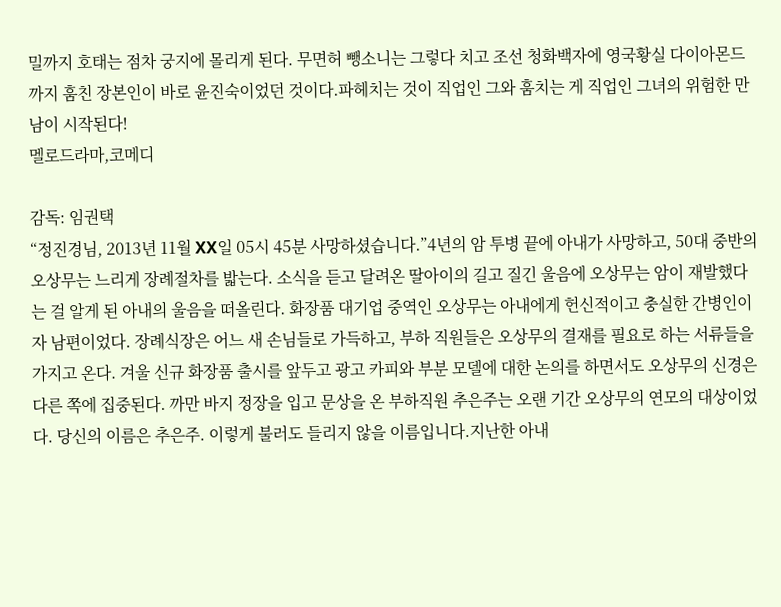밀까지 호태는 점차 궁지에 몰리게 된다. 무면허 뺑소니는 그렇다 치고 조선 청화백자에 영국황실 다이아몬드까지 훔친 장본인이 바로 윤진숙이었던 것이다.파헤치는 것이 직업인 그와 훔치는 게 직업인 그녀의 위험한 만남이 시작된다!
멜로드라마,코메디

감독: 임권택
“정진경님, 2013년 11월 XX일 05시 45분 사망하셨습니다.”4년의 암 투병 끝에 아내가 사망하고, 50대 중반의 오상무는 느리게 장례절차를 밟는다. 소식을 듣고 달려온 딸아이의 길고 질긴 울음에 오상무는 암이 재발했다는 걸 알게 된 아내의 울음을 떠올린다. 화장품 대기업 중역인 오상무는 아내에게 헌신적이고 충실한 간병인이자 남편이었다. 장례식장은 어느 새 손님들로 가득하고, 부하 직원들은 오상무의 결재를 필요로 하는 서류들을 가지고 온다. 겨울 신규 화장품 출시를 앞두고 광고 카피와 부분 모델에 대한 논의를 하면서도 오상무의 신경은 다른 쪽에 집중된다. 까만 바지 정장을 입고 문상을 온 부하직원 추은주는 오랜 기간 오상무의 연모의 대상이었다. 당신의 이름은 추은주. 이렇게 불러도 들리지 않을 이름입니다.지난한 아내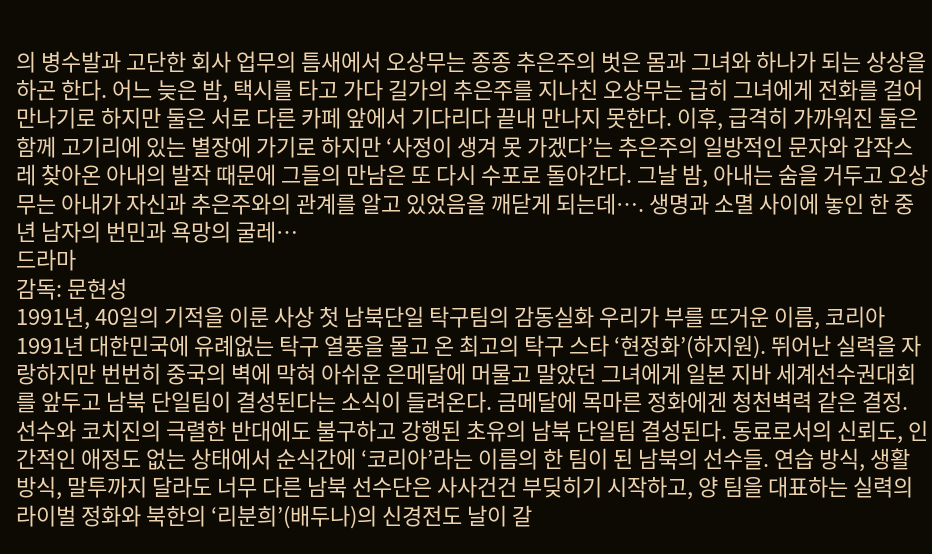의 병수발과 고단한 회사 업무의 틈새에서 오상무는 종종 추은주의 벗은 몸과 그녀와 하나가 되는 상상을 하곤 한다. 어느 늦은 밤, 택시를 타고 가다 길가의 추은주를 지나친 오상무는 급히 그녀에게 전화를 걸어 만나기로 하지만 둘은 서로 다른 카페 앞에서 기다리다 끝내 만나지 못한다. 이후, 급격히 가까워진 둘은 함께 고기리에 있는 별장에 가기로 하지만 ‘사정이 생겨 못 가겠다’는 추은주의 일방적인 문자와 갑작스레 찾아온 아내의 발작 때문에 그들의 만남은 또 다시 수포로 돌아간다. 그날 밤, 아내는 숨을 거두고 오상무는 아내가 자신과 추은주와의 관계를 알고 있었음을 깨닫게 되는데…. 생명과 소멸 사이에 놓인 한 중년 남자의 번민과 욕망의 굴레…
드라마
감독: 문현성
1991년, 40일의 기적을 이룬 사상 첫 남북단일 탁구팀의 감동실화 우리가 부를 뜨거운 이름, 코리아 1991년 대한민국에 유례없는 탁구 열풍을 몰고 온 최고의 탁구 스타 ‘현정화’(하지원). 뛰어난 실력을 자랑하지만 번번히 중국의 벽에 막혀 아쉬운 은메달에 머물고 말았던 그녀에게 일본 지바 세계선수권대회를 앞두고 남북 단일팀이 결성된다는 소식이 들려온다. 금메달에 목마른 정화에겐 청천벽력 같은 결정. 선수와 코치진의 극렬한 반대에도 불구하고 강행된 초유의 남북 단일팀 결성된다. 동료로서의 신뢰도, 인간적인 애정도 없는 상태에서 순식간에 ‘코리아’라는 이름의 한 팀이 된 남북의 선수들. 연습 방식, 생활 방식, 말투까지 달라도 너무 다른 남북 선수단은 사사건건 부딪히기 시작하고, 양 팀을 대표하는 실력의 라이벌 정화와 북한의 ‘리분희’(배두나)의 신경전도 날이 갈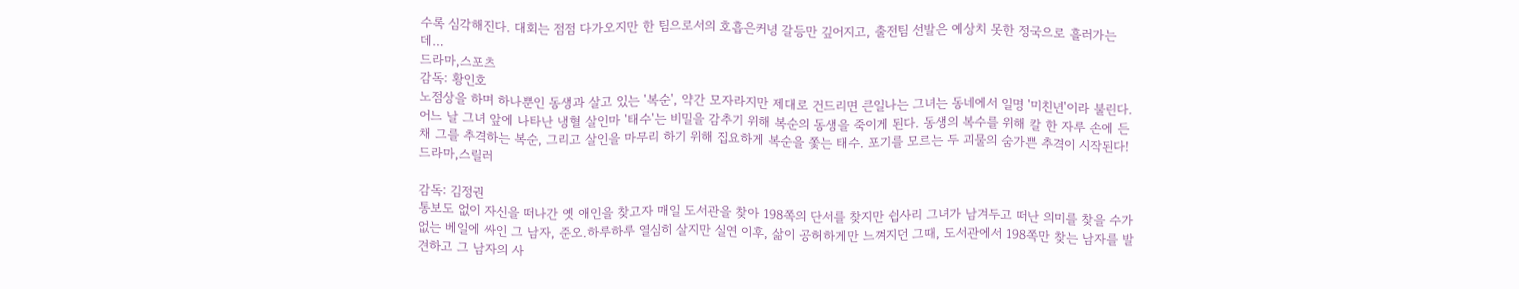수록 심각해진다. 대회는 점점 다가오지만 한 팀으로서의 호흡은커녕 갈등만 깊어지고, 출전팀 선발은 예상치 못한 정국으로 흘러가는데…
드라마,스포츠
감독: 황인호
노점상을 하며 하나뿐인 동생과 살고 있는 '복순', 약간 모자라지만 제대로 건드리면 큰일나는 그녀는 동네에서 일명 '미친년'이라 불린다. 어느 날 그녀 앞에 나타난 냉혈 살인마 '태수'는 비밀을 감추기 위해 복순의 동생을 죽이게 된다. 동생의 복수를 위해 칼 한 자루 손에 든 채 그를 추격하는 복순, 그리고 살인을 마무리 하기 위해 집요하게 복순을 쫓는 태수. 포기를 모르는 두 괴물의 숨가쁜 추격이 시작된다!
드라마,스릴러

감독: 김정권
통보도 없이 자신을 떠나간 옛 애인을 찾고자 매일 도서관을 찾아 198쪽의 단서를 찾지만 쉽사리 그녀가 남겨두고 떠난 의미를 찾을 수가 없는 베일에 싸인 그 남자, 준오.하루하루 열심히 살지만 실연 이후, 삶이 공허하게만 느껴지던 그때, 도서관에서 198쪽만 찾는 남자를 발견하고 그 남자의 사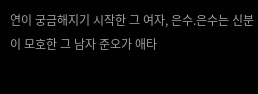연이 궁금해지기 시작한 그 여자, 은수.은수는 신분이 모호한 그 남자 준오가 애타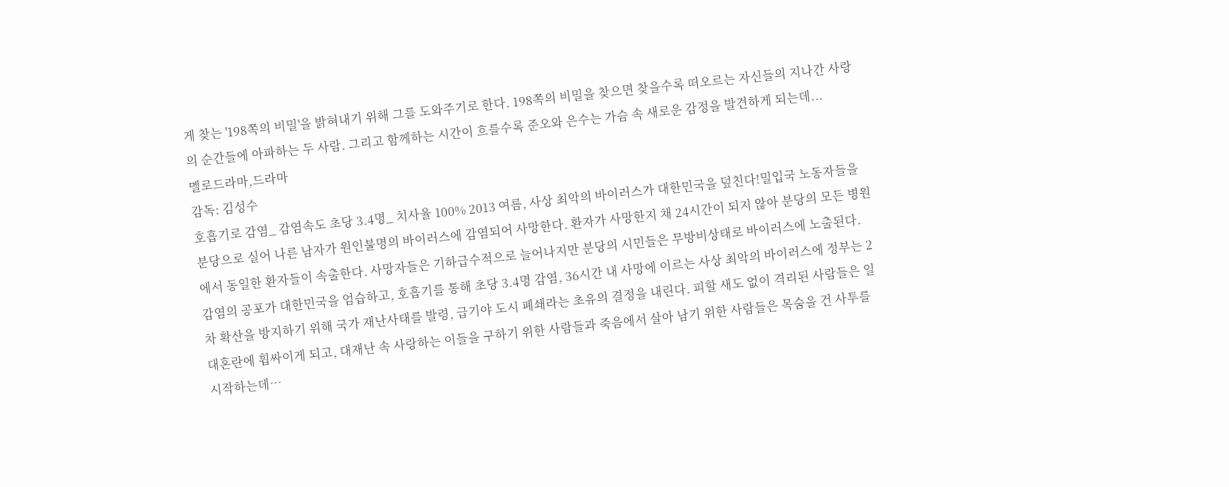게 찾는 '198쪽의 비밀'을 밝혀내기 위해 그를 도와주기로 한다. 198쪽의 비밀을 찾으면 찾을수록 떠오르는 자신들의 지나간 사랑의 순간들에 아파하는 두 사람. 그리고 함께하는 시간이 흐를수록 준오와 은수는 가슴 속 새로운 감정을 발견하게 되는데...
멜로드라마,드라마
감독: 김성수
호흡기로 감염_ 감염속도 초당 3.4명_ 치사율 100% 2013 여름, 사상 최악의 바이러스가 대한민국을 덮친다!밀입국 노동자들을 분당으로 실어 나른 남자가 원인불명의 바이러스에 감염되어 사망한다. 환자가 사망한지 채 24시간이 되지 않아 분당의 모든 병원에서 동일한 환자들이 속출한다. 사망자들은 기하급수적으로 늘어나지만 분당의 시민들은 무방비상태로 바이러스에 노출된다. 감염의 공포가 대한민국을 엄습하고, 호흡기를 통해 초당 3.4명 감염, 36시간 내 사망에 이르는 사상 최악의 바이러스에 정부는 2차 확산을 방지하기 위해 국가 재난사태를 발령, 급기야 도시 폐쇄라는 초유의 결정을 내린다. 피할 새도 없이 격리된 사람들은 일대혼란에 휩싸이게 되고, 대재난 속 사랑하는 이들을 구하기 위한 사람들과 죽음에서 살아 남기 위한 사람들은 목숨을 건 사투를 시작하는데…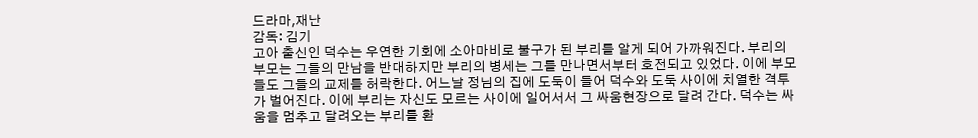드라마,재난
감독: 김기
고아 출신인 덕수는 우연한 기회에 소아마비로 불구가 된 부리를 알게 되어 가까워진다. 부리의 부모는 그들의 만남을 반대하지만 부리의 병세는 그를 만나면서부터 호전되고 있었다. 이에 부모들도 그들의 교제를 허락한다. 어느날 정님의 집에 도둑이 들어 덕수와 도둑 사이에 치열한 격투가 벌어진다. 이에 부리는 자신도 모르는 사이에 일어서서 그 싸움현장으로 달려 간다. 덕수는 싸움을 멈추고 달려오는 부리를 환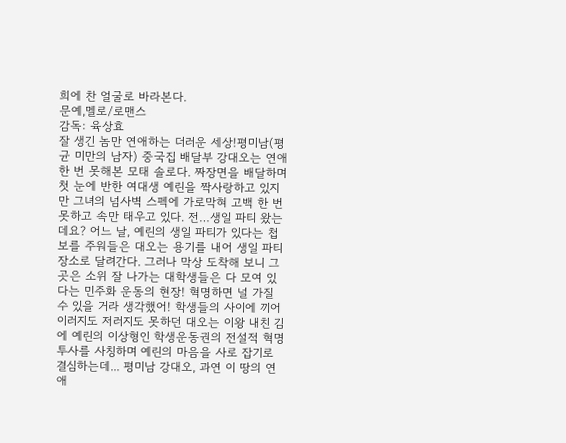희에 찬 얼굴로 바라본다.
문예,멜로/로맨스
감독: 육상효
잘 생긴 놈만 연애하는 더러운 세상!평미남(평균 미만의 남자) 중국집 배달부 강대오는 연애 한 번 못해본 모태 솔로다. 짜장면을 배달하며 첫 눈에 반한 여대생 예린을 짝사랑하고 있지만 그녀의 넘사벽 스펙에 가로막혀 고백 한 번 못하고 속만 태우고 있다. 전…생일 파티 왔는데요? 어느 날, 예린의 생일 파티가 있다는 첩보를 주워들은 대오는 용기를 내어 생일 파티 장소로 달려간다. 그러나 막상 도착해 보니 그 곳은 소위 잘 나가는 대학생들은 다 모여 있다는 민주화 운동의 현장! 혁명하면 널 가질 수 있을 거라 생각했어! 학생들의 사이에 끼어 이러지도 저러지도 못하던 대오는 이왕 내친 김에 예린의 이상형인 학생운동권의 전설적 혁명 투사를 사칭하며 예린의 마음을 사로 잡기로 결심하는데... 평미남 강대오, 과연 이 땅의 연애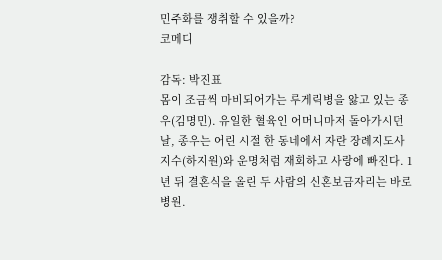민주화를 쟁취할 수 있을까?
코메디

감독: 박진표
몸이 조금씩 마비되어가는 루게릭병을 앓고 있는 종우(김명민). 유일한 혈육인 어머니마저 돌아가시던 날, 종우는 어린 시절 한 동네에서 자란 장례지도사 지수(하지원)와 운명처럼 재회하고 사랑에 빠진다. 1년 뒤 결혼식을 올린 두 사람의 신혼보금자리는 바로 병원.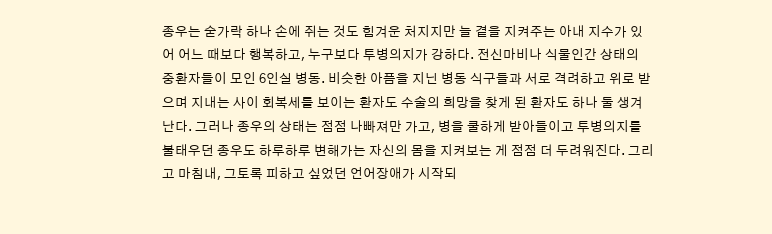종우는 숟가락 하나 손에 쥐는 것도 힘겨운 처지지만 늘 곁을 지켜주는 아내 지수가 있어 어느 때보다 행복하고, 누구보다 투병의지가 강하다. 전신마비나 식물인간 상태의 중환자들이 모인 6인실 병동. 비슷한 아픔을 지닌 병동 식구들과 서로 격려하고 위로 받으며 지내는 사이 회복세를 보이는 환자도 수술의 희망을 찾게 된 환자도 하나 둘 생겨난다. 그러나 종우의 상태는 점점 나빠져만 가고, 병을 쿨하게 받아들이고 투병의지를 불태우던 종우도 하루하루 변해가는 자신의 몸을 지켜보는 게 점점 더 두려워진다. 그리고 마침내, 그토록 피하고 싶었던 언어장애가 시작되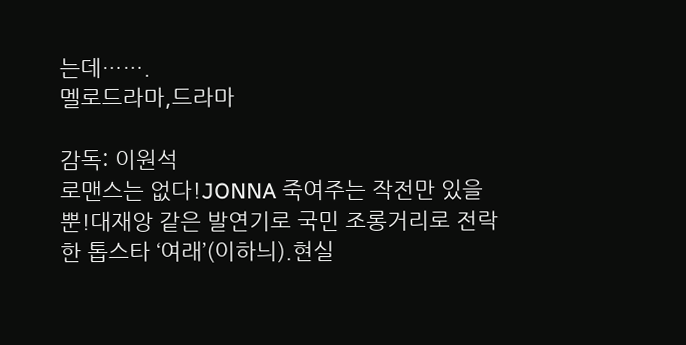는데…….
멜로드라마,드라마

감독: 이원석
로맨스는 없다!JONNA 죽여주는 작전만 있을 뿐!대재앙 같은 발연기로 국민 조롱거리로 전락한 톱스타 ‘여래’(이하늬).현실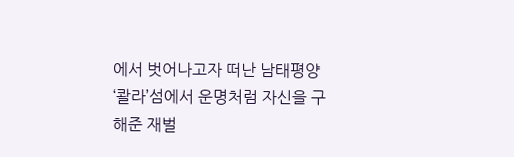에서 벗어나고자 떠난 남태평양 ‘콸라’섬에서 운명처럼 자신을 구해준 재벌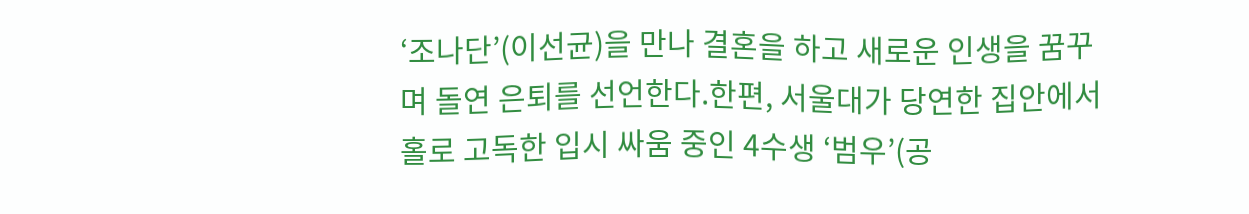‘조나단’(이선균)을 만나 결혼을 하고 새로운 인생을 꿈꾸며 돌연 은퇴를 선언한다.한편, 서울대가 당연한 집안에서 홀로 고독한 입시 싸움 중인 4수생 ‘범우’(공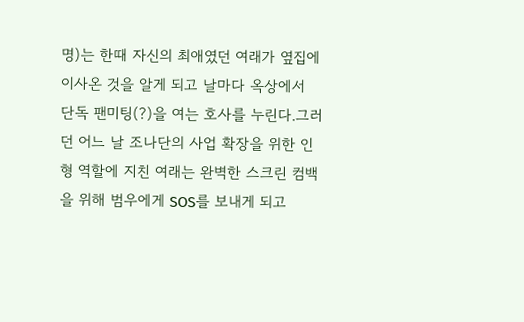명)는 한때 자신의 최애였던 여래가 옆집에 이사온 것을 알게 되고 날마다 옥상에서 단독 팬미팅(?)을 여는 호사를 누린다.그러던 어느 날 조나단의 사업 확장을 위한 인형 역할에 지친 여래는 완벽한 스크린 컴백을 위해 범우에게 SOS를 보내게 되고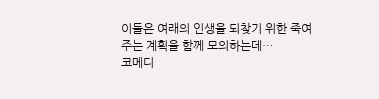이들은 여래의 인생을 되찾기 위한 죽여주는 계획을 함께 모의하는데…
코메디